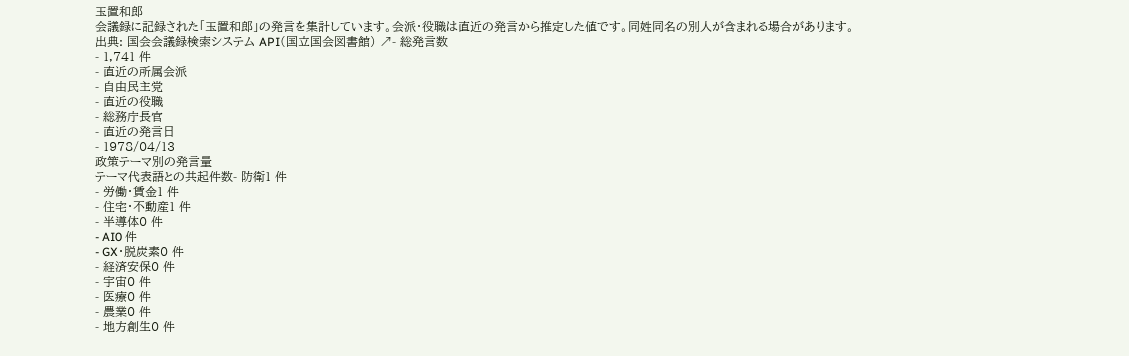玉置和郎
会議録に記録された「玉置和郎」の発言を集計しています。会派・役職は直近の発言から推定した値です。同姓同名の別人が含まれる場合があります。
出典: 国会会議録検索システム API(国立国会図書館) ↗- 総発言数
- 1,741 件
- 直近の所属会派
- 自由民主党
- 直近の役職
- 総務庁長官
- 直近の発言日
- 1978/04/13
政策テーマ別の発言量
テーマ代表語との共起件数- 防衛1 件
- 労働・賃金1 件
- 住宅・不動産1 件
- 半導体0 件
- AI0 件
- GX・脱炭素0 件
- 経済安保0 件
- 宇宙0 件
- 医療0 件
- 農業0 件
- 地方創生0 件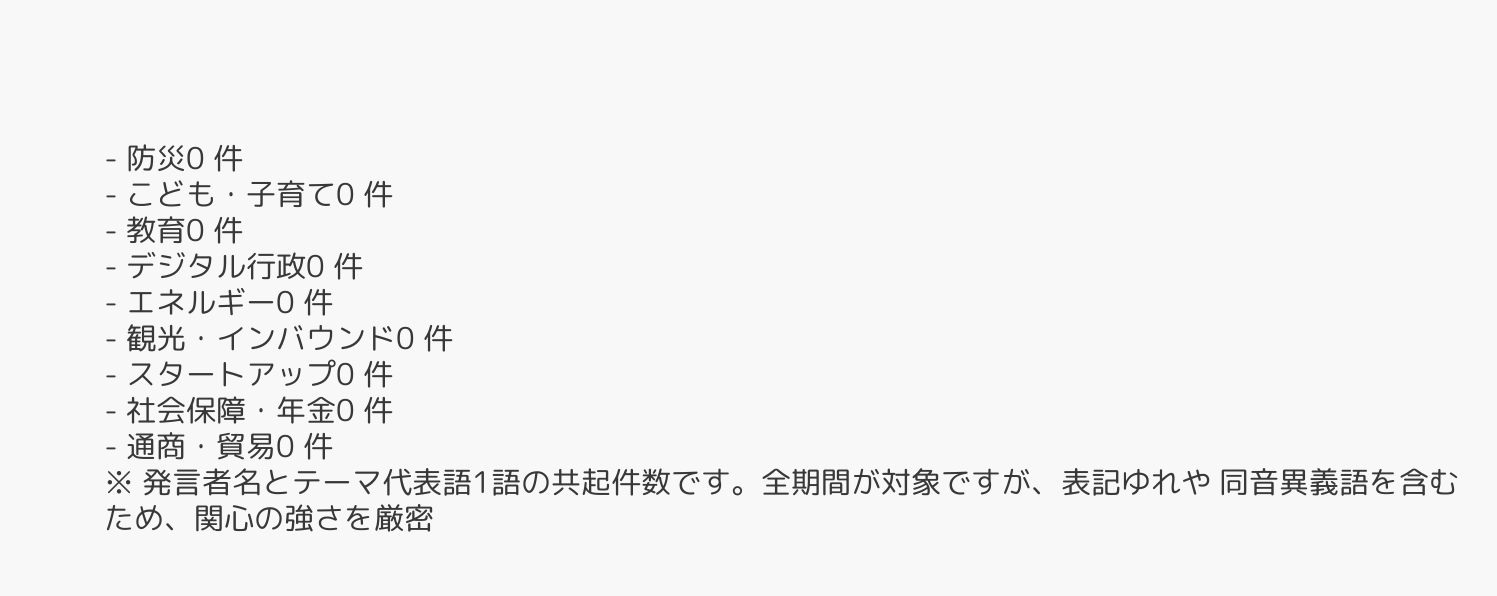- 防災0 件
- こども・子育て0 件
- 教育0 件
- デジタル行政0 件
- エネルギー0 件
- 観光・インバウンド0 件
- スタートアップ0 件
- 社会保障・年金0 件
- 通商・貿易0 件
※ 発言者名とテーマ代表語1語の共起件数です。全期間が対象ですが、表記ゆれや 同音異義語を含むため、関心の強さを厳密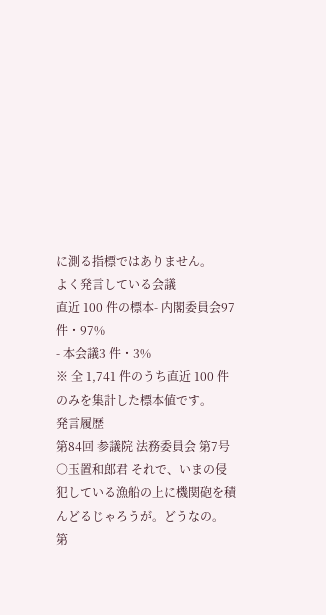に測る指標ではありません。
よく発言している会議
直近 100 件の標本- 内閣委員会97 件・97%
- 本会議3 件・3%
※ 全 1,741 件のうち直近 100 件のみを集計した標本値です。
発言履歴
第84回 参議院 法務委員会 第7号
○玉置和郎君 それで、いまの侵犯している漁船の上に機関砲を積んどるじゃろうが。どうなの。
第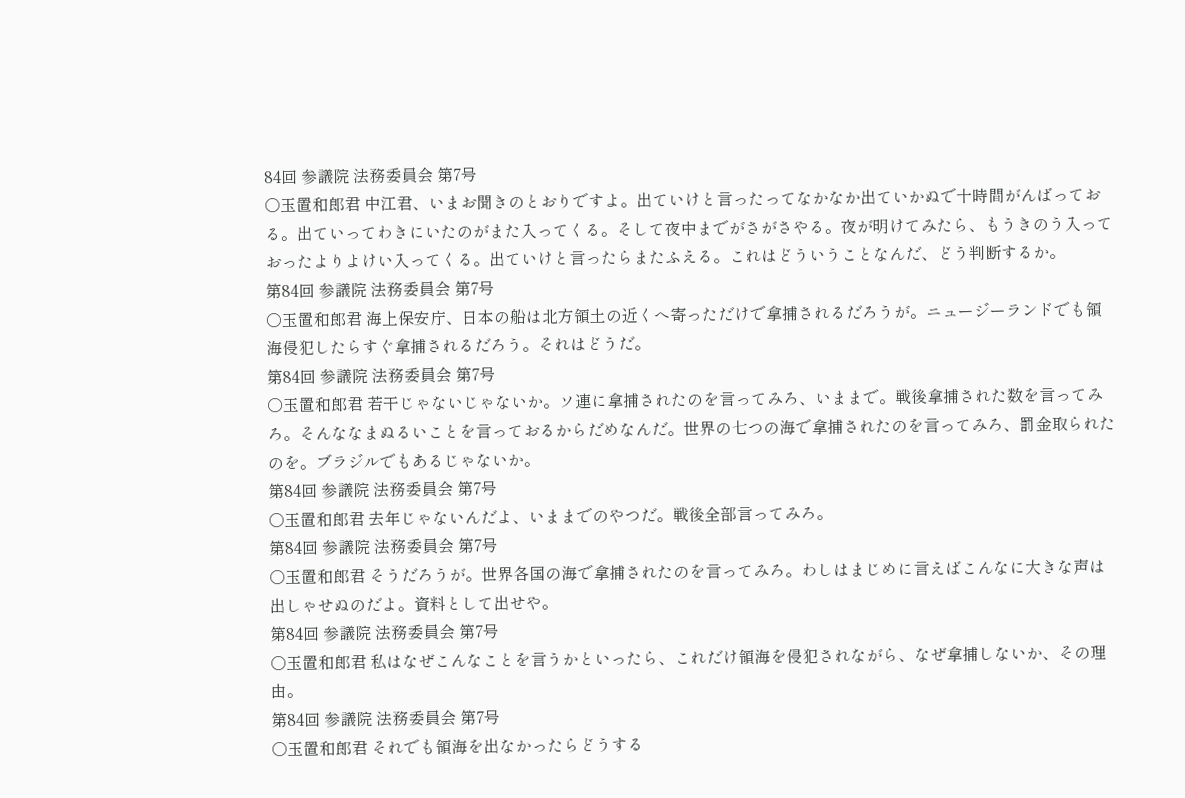84回 参議院 法務委員会 第7号
○玉置和郎君 中江君、いまお聞きのとおりですよ。出ていけと言ったってなかなか出ていかぬで十時間がんばっておる。出ていってわきにいたのがまた入ってくる。そして夜中までがさがさやる。夜が明けてみたら、もうきのう入っておったよりよけい入ってくる。出ていけと言ったらまたふえる。これはどういうことなんだ、どう判断するか。
第84回 参議院 法務委員会 第7号
○玉置和郎君 海上保安庁、日本の船は北方領土の近くへ寄っただけで拿捕されるだろうが。ニュージーランドでも領海侵犯したらすぐ拿捕されるだろう。それはどうだ。
第84回 参議院 法務委員会 第7号
○玉置和郎君 若干じゃないじゃないか。ソ連に拿捕されたのを言ってみろ、いままで。戦後拿捕された数を言ってみろ。そんななまぬるいことを言っておるからだめなんだ。世界の七つの海で拿捕されたのを言ってみろ、罰金取られたのを。ブラジルでもあるじゃないか。
第84回 参議院 法務委員会 第7号
○玉置和郎君 去年じゃないんだよ、いままでのやつだ。戦後全部言ってみろ。
第84回 参議院 法務委員会 第7号
○玉置和郎君 そうだろうが。世界各国の海で拿捕されたのを言ってみろ。わしはまじめに言えばこんなに大きな声は出しゃせぬのだよ。資料として出せや。
第84回 参議院 法務委員会 第7号
○玉置和郎君 私はなぜこんなことを言うかといったら、これだけ領海を侵犯されながら、なぜ拿捕しないか、その理由。
第84回 参議院 法務委員会 第7号
○玉置和郎君 それでも領海を出なかったらどうする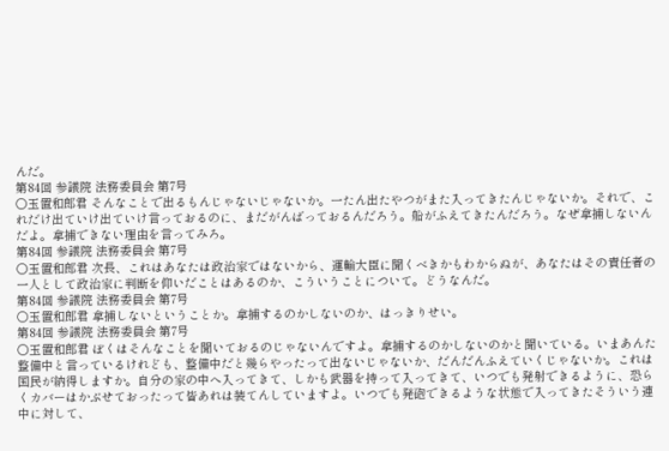んだ。
第84回 参議院 法務委員会 第7号
○玉置和郎君 そんなことで出るもんじゃないじゃないか。一たん出たやつがまた入ってきたんじゃないか。それで、これだけ出ていけ出ていけ言っておるのに、まだがんばっておるんだろう。船がふえてきたんだろう。なぜ拿捕しないんだよ。拿捕できない理由を言ってみろ。
第84回 参議院 法務委員会 第7号
○玉置和郎君 次長、これはあなたは政治家ではないから、運輸大臣に聞くべきかもわからぬが、あなたはその責任者の一人として政治家に判断を仰いだことはあるのか、こういうことについて。どうなんだ。
第84回 参議院 法務委員会 第7号
○玉置和郎君 拿捕しないということか。拿捕するのかしないのか、はっきりせい。
第84回 参議院 法務委員会 第7号
○玉置和郎君 ぼくはそんなことを聞いておるのじゃないんですよ。拿捕するのかしないのかと聞いている。いまあんた整備中と言っているけれども、整備中だと幾らやったって出ないじゃないか、だんだんふえていくじゃないか。これは国民が納得しますか。自分の家の中へ入ってきて、しかも武器を持って入ってきて、いつでも発射できるように、恐らくカバーはかぶせておったって皆あれは装てんしていますよ。いつでも発砲できるような状態で入ってきたそういう連中に対して、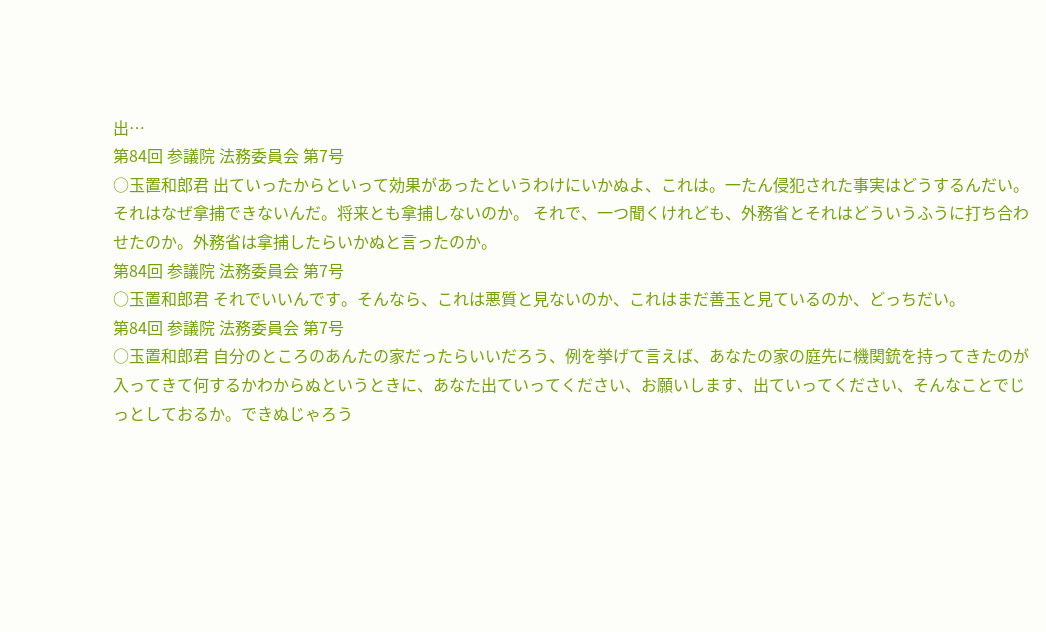出…
第84回 参議院 法務委員会 第7号
○玉置和郎君 出ていったからといって効果があったというわけにいかぬよ、これは。一たん侵犯された事実はどうするんだい。それはなぜ拿捕できないんだ。将来とも拿捕しないのか。 それで、一つ聞くけれども、外務省とそれはどういうふうに打ち合わせたのか。外務省は拿捕したらいかぬと言ったのか。
第84回 参議院 法務委員会 第7号
○玉置和郎君 それでいいんです。そんなら、これは悪質と見ないのか、これはまだ善玉と見ているのか、どっちだい。
第84回 参議院 法務委員会 第7号
○玉置和郎君 自分のところのあんたの家だったらいいだろう、例を挙げて言えば、あなたの家の庭先に機関銃を持ってきたのが入ってきて何するかわからぬというときに、あなた出ていってください、お願いします、出ていってください、そんなことでじっとしておるか。できぬじゃろう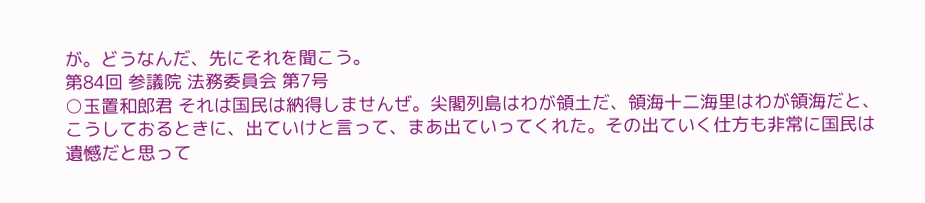が。どうなんだ、先にそれを聞こう。
第84回 参議院 法務委員会 第7号
○玉置和郎君 それは国民は納得しませんぜ。尖閣列島はわが領土だ、領海十二海里はわが領海だと、こうしておるときに、出ていけと言って、まあ出ていってくれた。その出ていく仕方も非常に国民は遺憾だと思って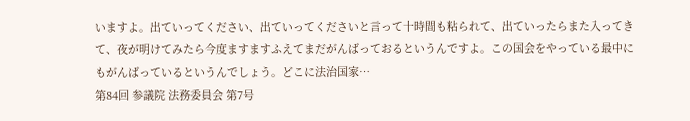いますよ。出ていってください、出ていってくださいと言って十時間も粘られて、出ていったらまた入ってきて、夜が明けてみたら今度ますますふえてまだがんばっておるというんですよ。この国会をやっている最中にもがんばっているというんでしょう。どこに法治国家…
第84回 参議院 法務委員会 第7号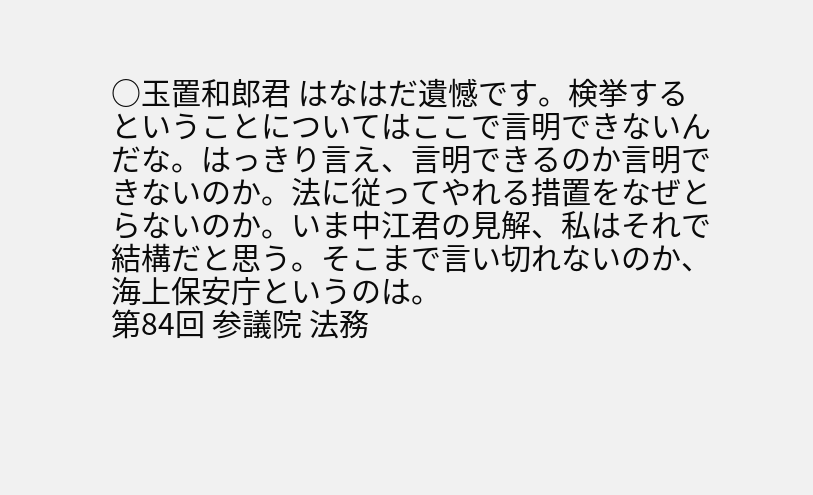○玉置和郎君 はなはだ遺憾です。検挙するということについてはここで言明できないんだな。はっきり言え、言明できるのか言明できないのか。法に従ってやれる措置をなぜとらないのか。いま中江君の見解、私はそれで結構だと思う。そこまで言い切れないのか、海上保安庁というのは。
第84回 参議院 法務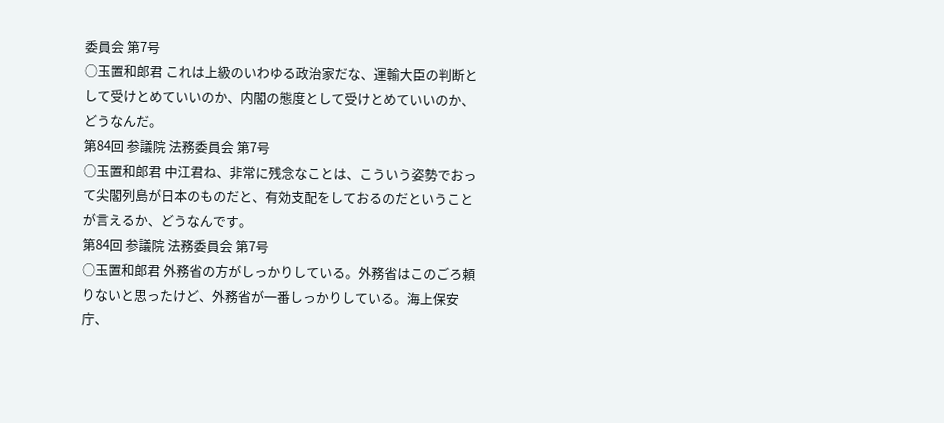委員会 第7号
○玉置和郎君 これは上級のいわゆる政治家だな、運輸大臣の判断として受けとめていいのか、内閣の態度として受けとめていいのか、どうなんだ。
第84回 参議院 法務委員会 第7号
○玉置和郎君 中江君ね、非常に残念なことは、こういう姿勢でおって尖閣列島が日本のものだと、有効支配をしておるのだということが言えるか、どうなんです。
第84回 参議院 法務委員会 第7号
○玉置和郎君 外務省の方がしっかりしている。外務省はこのごろ頼りないと思ったけど、外務省が一番しっかりしている。海上保安庁、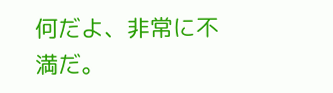何だよ、非常に不満だ。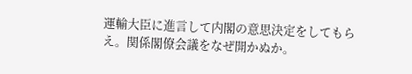運輸大臣に進言して内閣の意思決定をしてもらえ。関係閣僚会議をなぜ開かぬか。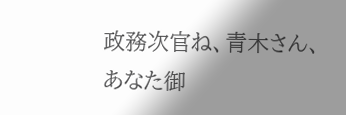政務次官ね、青木さん、あなた御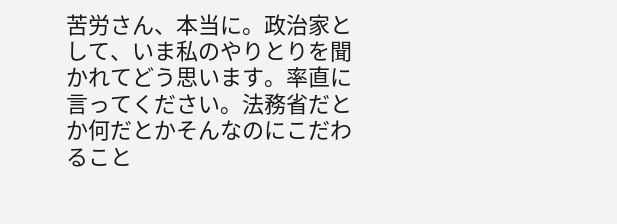苦労さん、本当に。政治家として、いま私のやりとりを聞かれてどう思います。率直に言ってください。法務省だとか何だとかそんなのにこだわること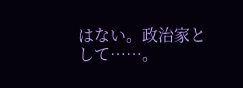はない。政治家として……。